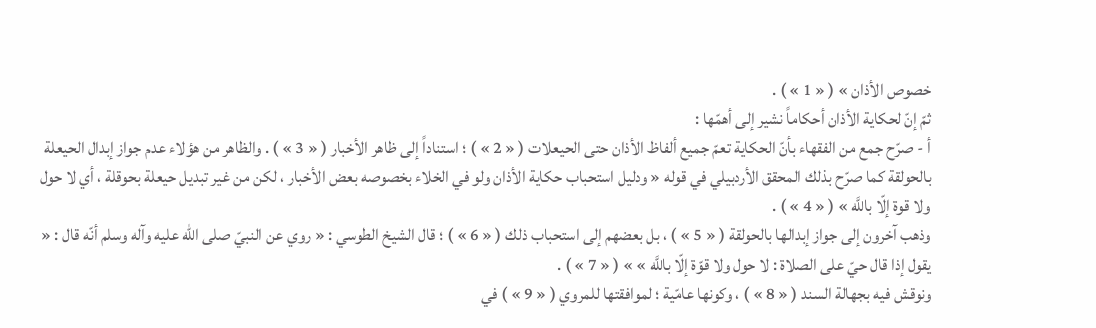خصوص الأذان » ( « 1 » ) .
ثمّ إنّ لحكاية الأذان أحكاماً نشير إلى أهمّها :
أ - صرّح جمع من الفقهاء بأنّ الحكاية تعمّ جميع ألفاظ الأذان حتى الحيعلات ( « 2 » ) ؛ استناداً إلى ظاهر الأخبار ( « 3 » ) . والظاهر من هؤلاء عدم جواز إبدال الحيعلة بالحولقة كما صرّح بذلك المحقق الأردبيلي في قوله « ودليل استحباب حكاية الأذان ولو في الخلاء بخصوصه بعض الأخبار ، لكن من غير تبديل حيعلة بحوقلة ، أي لا حول ولا قوة إلّا باللَّه » ( « 4 » ) .
وذهب آخرون إلى جواز إبدالها بالحولقة ( « 5 » ) ، بل بعضهم إلى استحباب ذلك ( « 6 » ) ؛ قال الشيخ الطوسي : « روي عن النبيّ صلى الله عليه وآله وسلم أنّه قال : « يقول إذا قال حيّ على الصلاة : لا حول ولا قوّة إلّا باللَّه » » ( « 7 » ) .
ونوقش فيه بجهالة السند ( « 8 » ) ، وكونها عامّية ؛ لموافقتها للمروي ( « 9 » ) في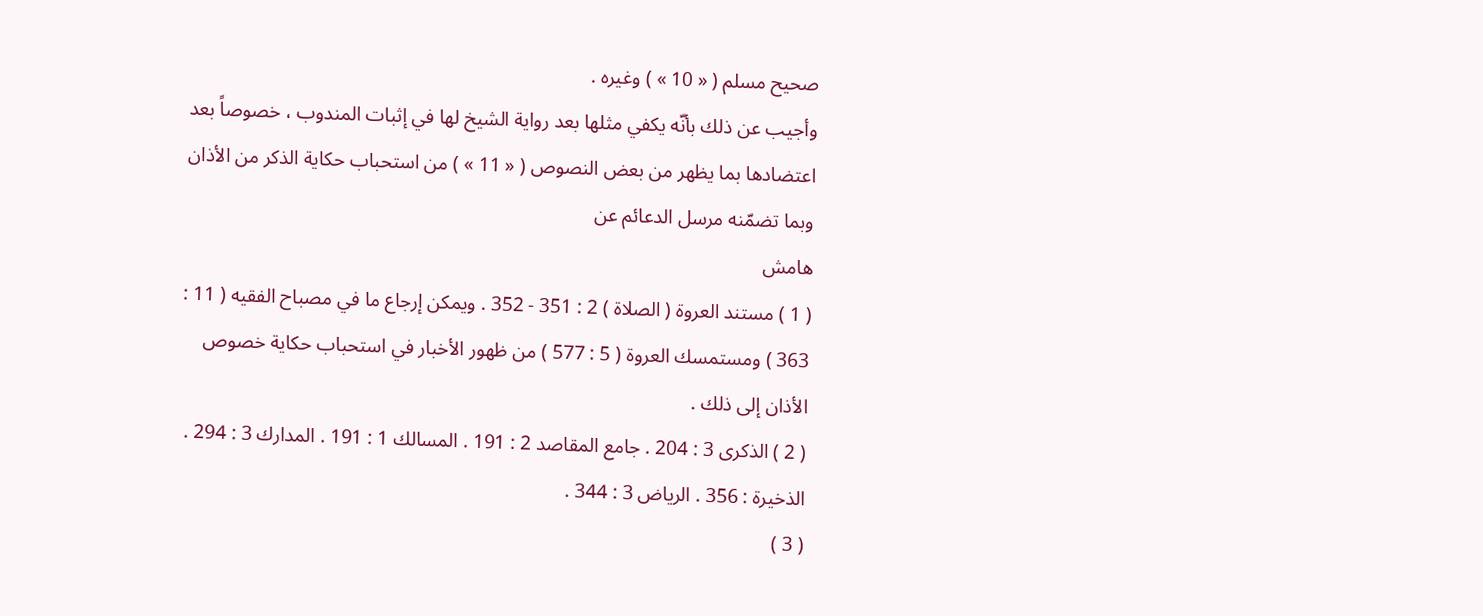صحيح مسلم ( « 10 » ) وغيره .
وأجيب عن ذلك بأنّه يكفي مثلها بعد رواية الشيخ لها في إثبات المندوب ، خصوصاً بعد اعتضادها بما يظهر من بعض النصوص ( « 11 » ) من استحباب حكاية الذكر من الأذان وبما تضمّنه مرسل الدعائم عن
هامش
( 1 ) مستند العروة ( الصلاة ) 2 : 351 - 352 . ويمكن إرجاع ما في مصباح الفقيه ( 11 : 363 ) ومستمسك العروة ( 5 : 577 ) من ظهور الأخبار في استحباب حكاية خصوص الأذان إلى ذلك .
( 2 ) الذكرى 3 : 204 . جامع المقاصد 2 : 191 . المسالك 1 : 191 . المدارك 3 : 294 . الذخيرة : 356 . الرياض 3 : 344 .
( 3 )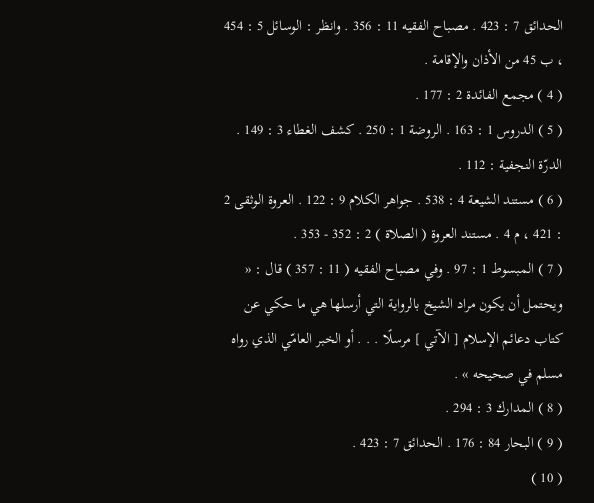الحدائق 7 : 423 . مصباح الفقيه 11 : 356 . وانظر : الوسائل 5 : 454 ، ب 45 من الأذان والإقامة .
( 4 ) مجمع الفائدة 2 : 177 .
( 5 ) الدروس 1 : 163 . الروضة 1 : 250 . كشف الغطاء 3 : 149 . الدرّة النجفية : 112 .
( 6 ) مستند الشيعة 4 : 538 . جواهر الكلام 9 : 122 . العروة الوثقى 2 : 421 ، م 4 . مستند العروة ( الصلاة ) 2 : 352 - 353 .
( 7 ) المبسوط 1 : 97 . وفي مصباح الفقيه ( 11 : 357 ) قال : « ويحتمل أن يكون مراد الشيخ بالرواية التي أرسلها هي ما حكي عن كتاب دعائم الإسلام [ الآتي ] مرسلًا . . . أو الخبر العامّي الذي رواه مسلم في صحيحه » .
( 8 ) المدارك 3 : 294 .
( 9 ) البحار 84 : 176 . الحدائق 7 : 423 .
( 10 )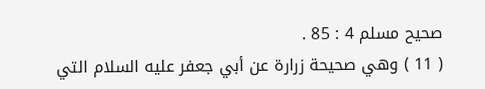صحيح مسلم 4 : 85 .
( 11 ) وهي صحيحة زرارة عن أبي جعفر عليه السلام التي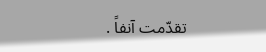تقدّمت آنفاً .